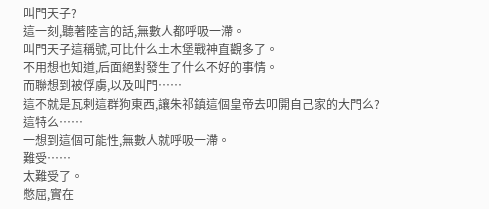叫門天子?
這一刻,聽著陸言的話,無數人都呼吸一滯。
叫門天子這稱號,可比什么土木堡戰神直觀多了。
不用想也知道,后面絕對發生了什么不好的事情。
而聯想到被俘虜,以及叫門……
這不就是瓦剌這群狗東西,讓朱祁鎮這個皇帝去叩開自己家的大門么?
這特么……
一想到這個可能性,無數人就呼吸一滯。
難受……
太難受了。
憋屈,實在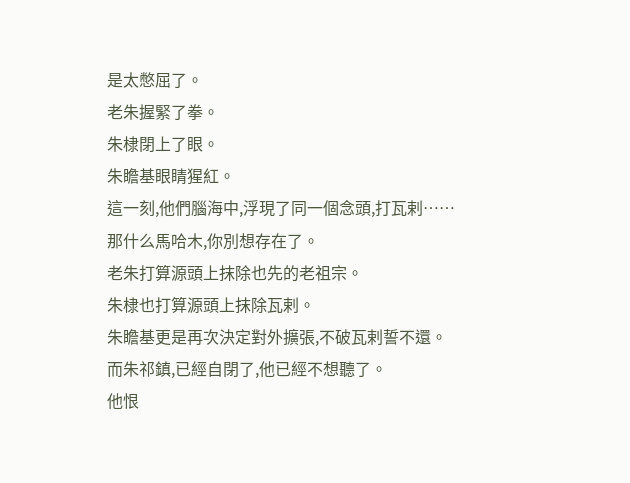是太憋屈了。
老朱握緊了拳。
朱棣閉上了眼。
朱瞻基眼睛猩紅。
這一刻,他們腦海中,浮現了同一個念頭,打瓦剌……
那什么馬哈木,你別想存在了。
老朱打算源頭上抹除也先的老祖宗。
朱棣也打算源頭上抹除瓦剌。
朱瞻基更是再次決定對外擴張,不破瓦剌誓不還。
而朱祁鎮,已經自閉了,他已經不想聽了。
他恨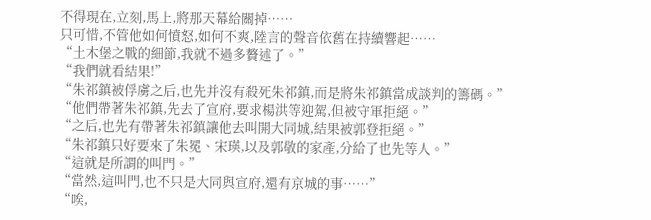不得現在,立刻,馬上,將那天幕給關掉……
只可惜,不管他如何憤怒,如何不爽,陸言的聲音依舊在持續響起……
“土木堡之戰的細節,我就不過多贅述了。”
“我們就看結果!”
“朱祁鎮被俘虜之后,也先并沒有殺死朱祁鎮,而是將朱祁鎮當成談判的籌碼。”
“他們帶著朱祁鎮,先去了宣府,要求楊洪等迎駕,但被守軍拒絕。”
“之后,也先有帶著朱祁鎮讓他去叫開大同城,結果被郭登拒絕。”
“朱祁鎮只好要來了朱冕、宋瑛,以及郭敬的家產,分給了也先等人。”
“這就是所謂的叫門。”
“當然,這叫門,也不只是大同與宣府,還有京城的事……”
“唉,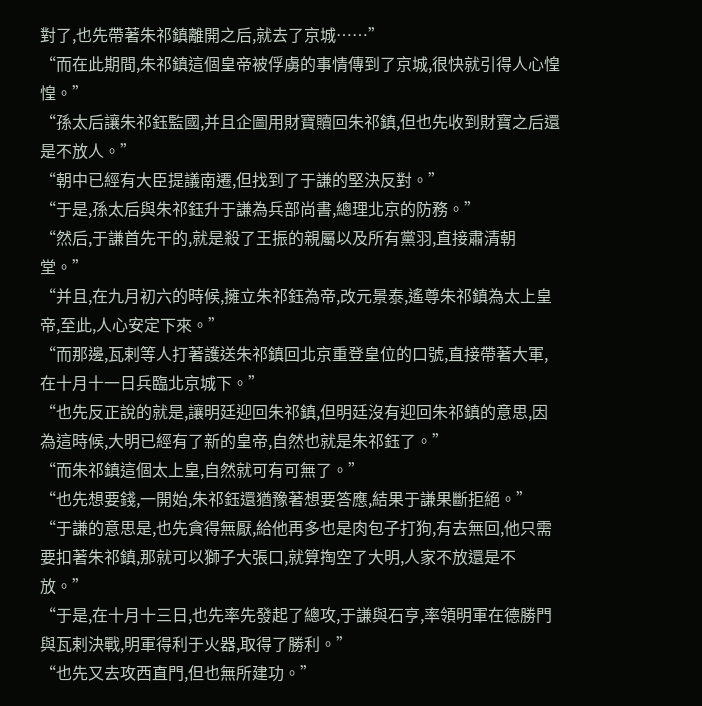對了,也先帶著朱祁鎮離開之后,就去了京城……”
“而在此期間,朱祁鎮這個皇帝被俘虜的事情傳到了京城,很快就引得人心惶惶。”
“孫太后讓朱祁鈺監國,并且企圖用財寶贖回朱祁鎮,但也先收到財寶之后還是不放人。”
“朝中已經有大臣提議南遷,但找到了于謙的堅決反對。”
“于是,孫太后與朱祁鈺升于謙為兵部尚書,總理北京的防務。”
“然后,于謙首先干的,就是殺了王振的親屬以及所有黨羽,直接肅清朝堂。”
“并且,在九月初六的時候,擁立朱祁鈺為帝,改元景泰,遙尊朱祁鎮為太上皇帝,至此,人心安定下來。”
“而那邊,瓦剌等人打著護送朱祁鎮回北京重登皇位的口號,直接帶著大軍,在十月十一日兵臨北京城下。”
“也先反正說的就是,讓明廷迎回朱祁鎮,但明廷沒有迎回朱祁鎮的意思,因為這時候,大明已經有了新的皇帝,自然也就是朱祁鈺了。”
“而朱祁鎮這個太上皇,自然就可有可無了。”
“也先想要錢,一開始,朱祁鈺還猶豫著想要答應,結果于謙果斷拒絕。”
“于謙的意思是,也先貪得無厭,給他再多也是肉包子打狗,有去無回,他只需要扣著朱祁鎮,那就可以獅子大張口,就算掏空了大明,人家不放還是不放。”
“于是,在十月十三日,也先率先發起了總攻,于謙與石亨,率領明軍在德勝門與瓦剌決戰,明軍得利于火器,取得了勝利。”
“也先又去攻西直門,但也無所建功。”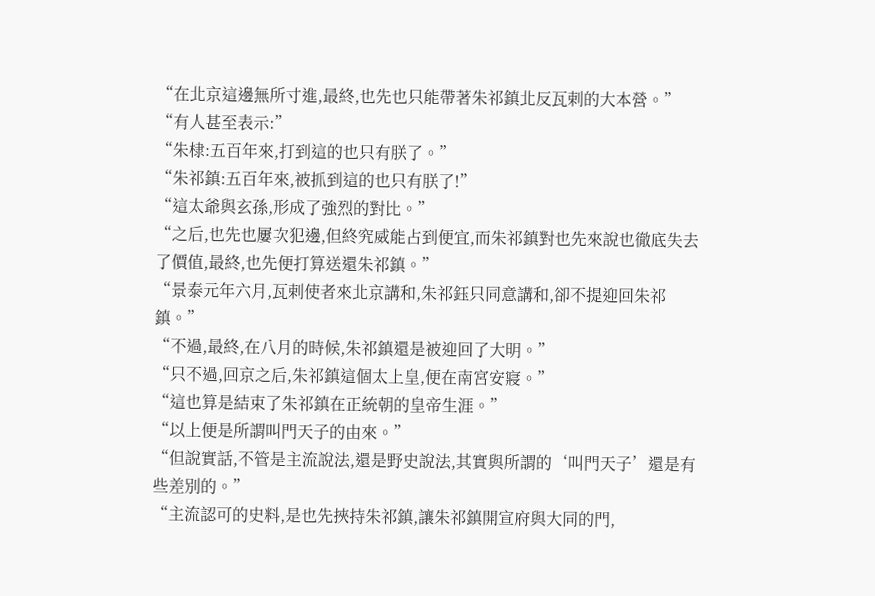“在北京這邊無所寸進,最終,也先也只能帶著朱祁鎮北反瓦剌的大本營。”
“有人甚至表示:”
“朱棣:五百年來,打到這的也只有朕了。”
“朱祁鎮:五百年來,被抓到這的也只有朕了!”
“這太爺與玄孫,形成了強烈的對比。”
“之后,也先也屢次犯邊,但終究威能占到便宜,而朱祁鎮對也先來說也徹底失去了價值,最終,也先便打算送還朱祁鎮。”
“景泰元年六月,瓦剌使者來北京講和,朱祁鈺只同意講和,卻不提迎回朱祁鎮。”
“不過,最終,在八月的時候,朱祁鎮還是被迎回了大明。”
“只不過,回京之后,朱祁鎮這個太上皇,便在南宮安寢。”
“這也算是結束了朱祁鎮在正統朝的皇帝生涯。”
“以上便是所謂叫門天子的由來。”
“但說實話,不管是主流說法,還是野史說法,其實與所謂的‘叫門天子’還是有些差別的。”
“主流認可的史料,是也先挾持朱祁鎮,讓朱祁鎮開宣府與大同的門,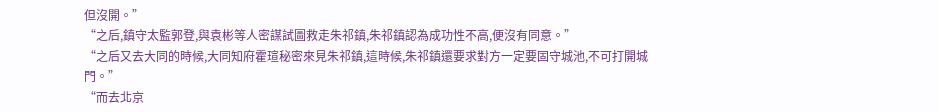但沒開。”
“之后,鎮守太監郭登,與袁彬等人密謀試圖救走朱祁鎮,朱祁鎮認為成功性不高,便沒有同意。”
“之后又去大同的時候,大同知府霍瑄秘密來見朱祁鎮,這時候,朱祁鎮還要求對方一定要固守城池,不可打開城門。”
“而去北京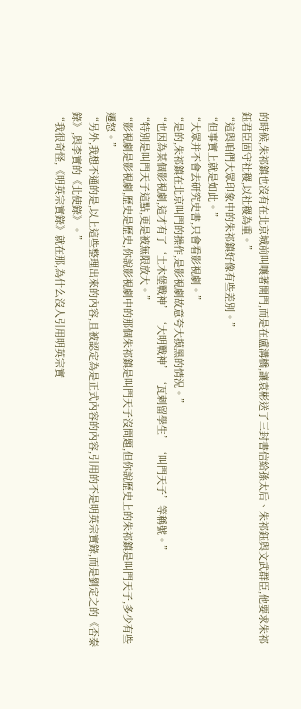的時候,朱祁鎮也沒有在北京城前叫嚷著開門,而是在盧溝橋,讓袁彬送了三封書信給孫太后、朱祁鈺與文武群臣,他要求朱祁鈺君臣固守社稷,以社稷為重。”
“這與咱們大眾印象中的朱祁鎮好像有些差別。”
“但事實上就是如此。”
“大眾并不會去研究史書,只會看影視劇。”
“是的,朱祁鎮在北京叫門的操作,是影視劇故意夸大摸黑的情況。”
“也因為某個影視劇,這才有了‘土木堡戰神’‘大明戰神’‘瓦剌留學生’‘叫門天子’等稱號。”
“特別是叫門天子這點,更是被無限放大。”
“影視劇是影視劇,歷史是歷史,你說影視劇中的那個朱祁鎮是叫門天子沒問題,但你說歷史上的朱祁鎮是叫門天子,多少有些遷怒。”
“另外,我想不通的是,以上這些整理出來的內容,且被認定為是正式內容的內容,引用的不是明英宗實錄,而是劉定之的《否泰錄》,與李實的《北使錄》。”
“我很奇怪,《明英宗實錄》就在那,為什么沒人引用明英宗實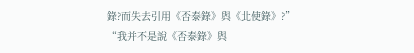錄?而失去引用《否泰錄》與《北使錄》?”
“我并不是說《否泰錄》與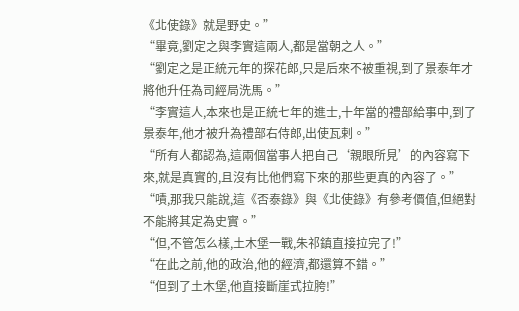《北使錄》就是野史。”
“畢竟,劉定之與李實這兩人,都是當朝之人。”
“劉定之是正統元年的探花郎,只是后來不被重視,到了景泰年才將他升任為司經局洗馬。”
“李實這人,本來也是正統七年的進士,十年當的禮部給事中,到了景泰年,他才被升為禮部右侍郎,出使瓦剌。”
“所有人都認為,這兩個當事人把自己‘親眼所見’的內容寫下來,就是真實的,且沒有比他們寫下來的那些更真的內容了。”
“嘖,那我只能說,這《否泰錄》與《北使錄》有參考價值,但絕對不能將其定為史實。”
“但,不管怎么樣,土木堡一戰,朱祁鎮直接拉完了!”
“在此之前,他的政治,他的經濟,都還算不錯。”
“但到了土木堡,他直接斷崖式拉胯!”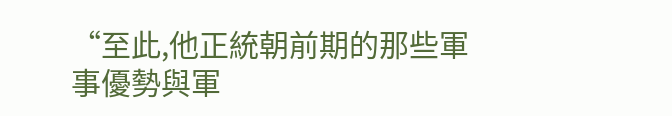“至此,他正統朝前期的那些軍事優勢與軍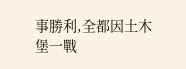事勝利,全都因土木堡一戰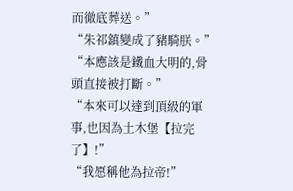而徹底葬送。”
“朱祁鎮變成了豬騎朕。”
“本應該是鐵血大明的,骨頭直接被打斷。”
“本來可以達到頂級的軍事,也因為土木堡【拉完了】!”
“我愿稱他為拉帝!”